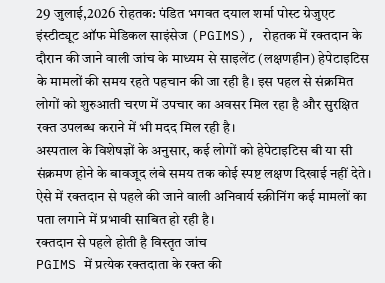29 जुलाई,2026 रोहतक: पंडित भगवत दयाल शर्मा पोस्ट ग्रेजुएट इंस्टीट्यूट ऑफ मेडिकल साइंसेज (PGIMS), रोहतक में रक्तदान के दौरान की जाने वाली जांच के माध्यम से साइलेंट (लक्षणहीन) हेपेटाइटिस के मामलों की समय रहते पहचान की जा रही है। इस पहल से संक्रमित लोगों को शुरुआती चरण में उपचार का अवसर मिल रहा है और सुरक्षित रक्त उपलब्ध कराने में भी मदद मिल रही है।
अस्पताल के विशेषज्ञों के अनुसार, कई लोगों को हेपेटाइटिस बी या सी संक्रमण होने के बावजूद लंबे समय तक कोई स्पष्ट लक्षण दिखाई नहीं देते। ऐसे में रक्तदान से पहले की जाने वाली अनिवार्य स्क्रीनिंग कई मामलों का पता लगाने में प्रभावी साबित हो रही है।
रक्तदान से पहले होती है विस्तृत जांच
PGIMS में प्रत्येक रक्तदाता के रक्त की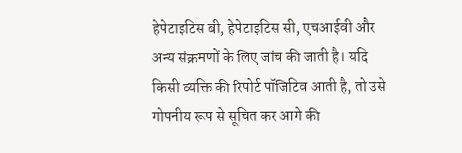हेपेटाइटिस बी, हेपेटाइटिस सी, एचआईवी और अन्य संक्रमणों के लिए जांच की जाती है। यदि किसी व्यक्ति की रिपोर्ट पॉजिटिव आती है, तो उसे गोपनीय रूप से सूचित कर आगे की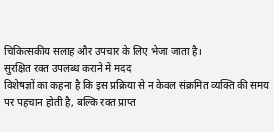चिकित्सकीय सलाह और उपचार के लिए भेजा जाता है।
सुरक्षित रक्त उपलब्ध कराने में मदद
विशेषज्ञों का कहना है कि इस प्रक्रिया से न केवल संक्रमित व्यक्ति की समय पर पहचान होती है, बल्कि रक्त प्राप्त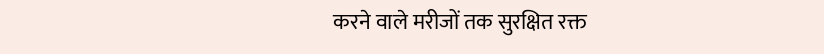करने वाले मरीजों तक सुरक्षित रक्त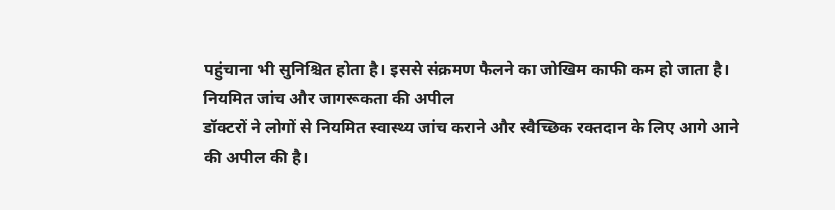पहुंचाना भी सुनिश्चित होता है। इससे संक्रमण फैलने का जोखिम काफी कम हो जाता है।
नियमित जांच और जागरूकता की अपील
डॉक्टरों ने लोगों से नियमित स्वास्थ्य जांच कराने और स्वैच्छिक रक्तदान के लिए आगे आने की अपील की है।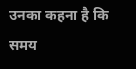उनका कहना है कि समय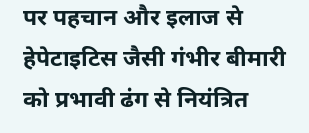पर पहचान और इलाज से हेपेटाइटिस जैसी गंभीर बीमारी को प्रभावी ढंग से नियंत्रित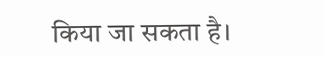किया जा सकता है।